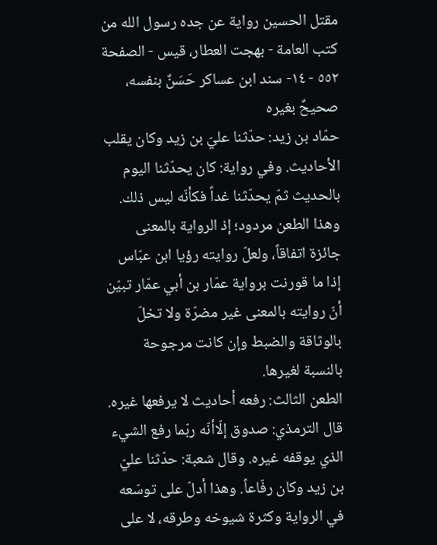مقتل الحسين رواية عن جده رسول الله من كتب العامة - بهجت العطار، قيس - الصفحة ٥٥٢ - ١٤- سند ابن عساكر حَسَنٌ بنفسه، صحيحٌ بغيره
حمّاد بن زيد: حدّثنا عليّ بن زيد وكان يقلب الأحاديث. وفي رواية: كان يحدّثنا اليوم بالحديث ثمّ يحدّثنا غداً فكأنّه ليس ذلك. وهذا الطعن مردود؛ إذ الرواية بالمعنى جائزة اتفاقاً، ولعلّ روايته رؤيا ابن عبّاس إذا ما قورنت برواية عمّار بن أبي عمّار تبيّن أنّ روايته بالمعنى غير مضرّة ولا تخلّ بالوثاقة والضبط وإن كانت مرجوحة بالنسبة لغيرها.
الطعن الثالث: رفعه أحاديث لا يرفعها غيره. قال الترمذي: صدوق إلّاأنّه ربّما رفع الشيء الذي يوقفه غيره. وقال شعبة: حدّثنا عليّ بن زيد وكان رفّاعاً. وهذا أدلّ على توسّعه في الرواية وكثرة شيوخه وطرقه، لا على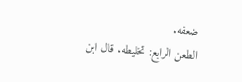ضعفه.
الطعن الرابع: تخليطه. قال ابن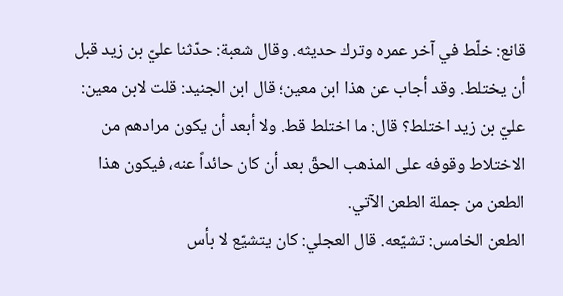قانع: خلّط في آخر عمره وترك حديثه. وقال شعبة: حدّثنا عليّ بن زيد قبل أن يختلط. وقد أجاب عن هذا ابن معين؛ قال ابن الجنيد: قلت لابن معين: عليّ بن زيد اختلط؟ قال: ما اختلط قط. ولا أبعد أن يكون مرادهم من الاختلاط وقوفه على المذهب الحقّ بعد أن كان حائداً عنه، فيكون هذا الطعن من جملة الطعن الآتي.
الطعن الخامس: تشيّعه. قال العجلي: كان يتشيّع لا بأس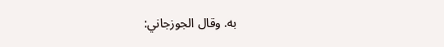به. وقال الجوزجاني: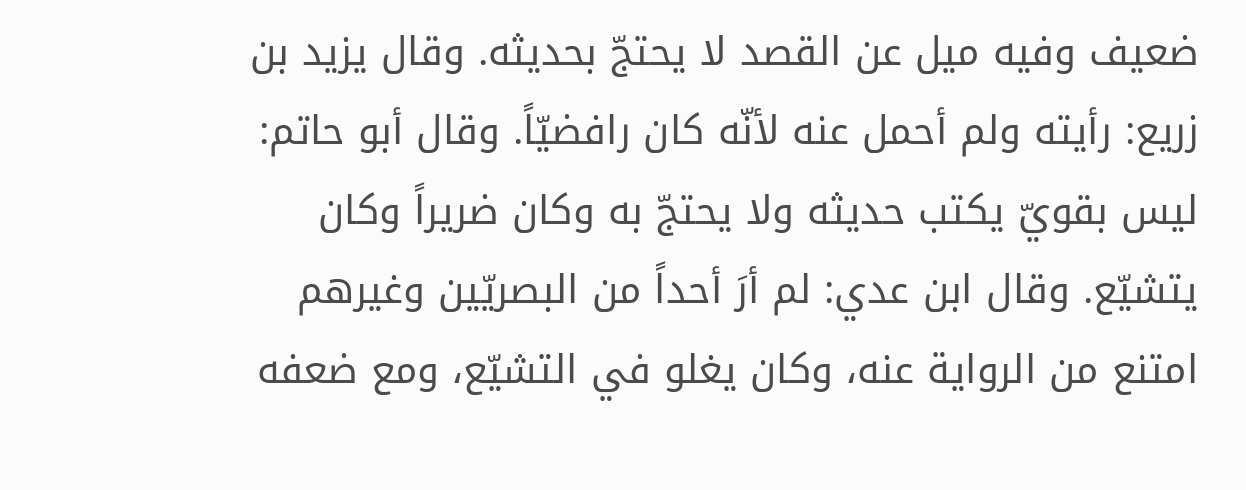ضعيف وفيه ميل عن القصد لا يحتجّ بحديثه. وقال يزيد بن زريع: رأيته ولم أحمل عنه لأنّه كان رافضيّاً. وقال أبو حاتم: ليس بقويّ يكتب حديثه ولا يحتجّ به وكان ضريراً وكان يتشيّع. وقال ابن عدي: لم أرَ أحداً من البصريّين وغيرهم امتنع من الرواية عنه، وكان يغلو في التشيّع، ومع ضعفه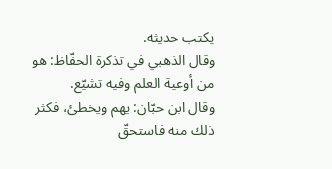يكتب حديثه.
وقال الذهبي في تذكرة الحفّاظ: هو من أوعية العلم وفيه تشيّع.
وقال ابن حبّان: يهم ويخطئ، فكثر ذلك منه فاستحقّ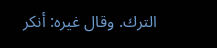الترك. وقال غيره: أنكر